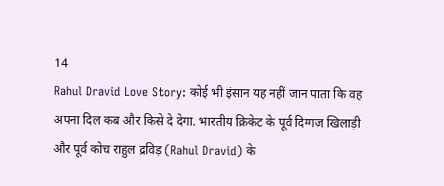14
Rahul Dravid Love Story: कोई भी इंसान यह नहीं जान पाता कि वह अपना दिल कब और किसे दे देगा. भारतीय क्रिकेट के पूर्व दिग्गज खिलाड़ी और पूर्व कोच राहुल द्रविड़ (Rahul Dravid) के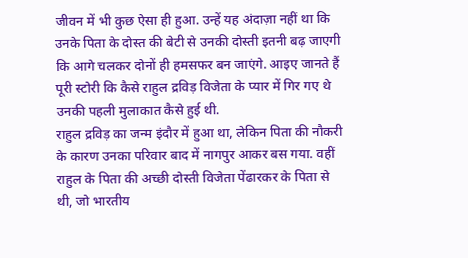जीवन में भी कुछ ऐसा ही हुआ. उन्हें यह अंदाज़ा नहीं था कि उनके पिता के दोस्त की बेटी से उनकी दोस्ती इतनी बढ़ जाएगी कि आगे चलकर दोनों ही हमसफर बन जाएंगे. आइए जानते हैं पूरी स्टोरी कि कैसे राहुल द्रविड़ विजेता के प्यार में गिर गए थे उनकी पहली मुलाकात कैसे हुई थी.
राहुल द्रविड़ का जन्म इंदौर में हुआ था, लेकिन पिता की नौकरी के कारण उनका परिवार बाद में नागपुर आकर बस गया. वहीं राहुल के पिता की अच्छी दोस्ती विजेता पेंढारकर के पिता से थी, जो भारतीय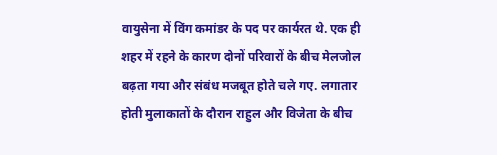वायुसेना में विंग कमांडर के पद पर कार्यरत थे. एक ही शहर में रहने के कारण दोनों परिवारों के बीच मेलजोल बढ़ता गया और संबंध मजबूत होते चले गए. लगातार होती मुलाकातों के दौरान राहुल और विजेता के बीच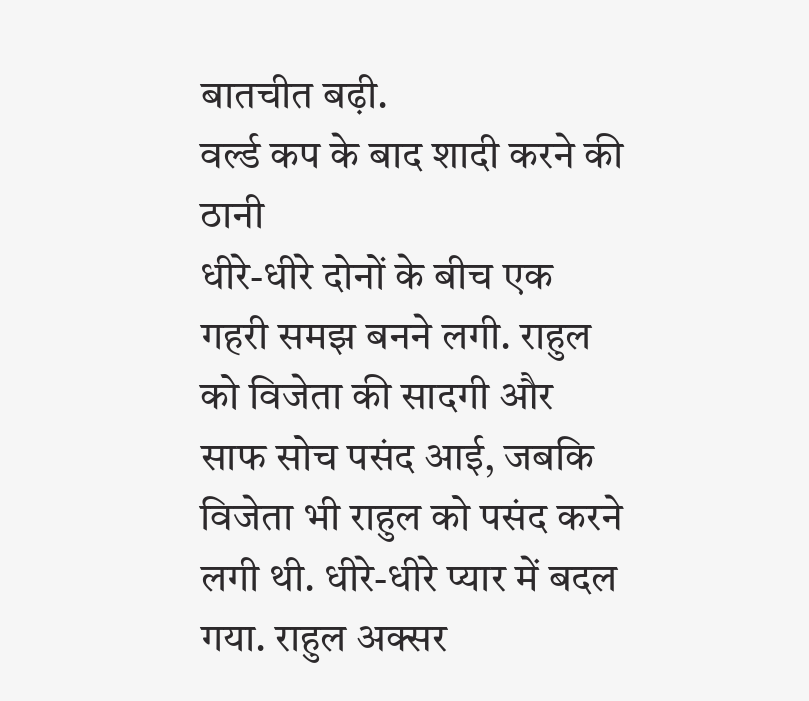बातचीत बढ़ी.
वर्ल्ड कप के बाद शादी करने की ठानी
धीरे-धीरे दोनों के बीच एक गहरी समझ बनने लगी. राहुल को विजेता की सादगी और साफ सोच पसंद आई, जबकि विजेता भी राहुल को पसंद करने लगी थी. धीरे-धीरे प्यार में बदल गया. राहुल अक्सर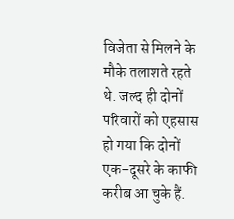विजेता से मिलने के मौके तलाशते रहते थे. जल्द ही दोनों परिवारों को एहसास हो गया कि दोनों एक-दूसरे के काफी करीब आ चुके हैं.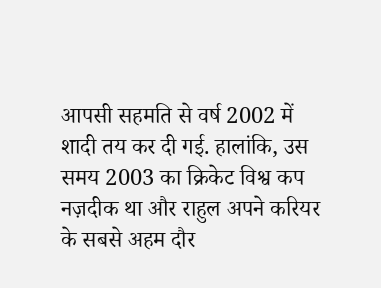आपसी सहमति से वर्ष 2002 में शादी तय कर दी गई. हालांकि, उस समय 2003 का क्रिकेट विश्व कप नज़दीक था और राहुल अपने करियर के सबसे अहम दौर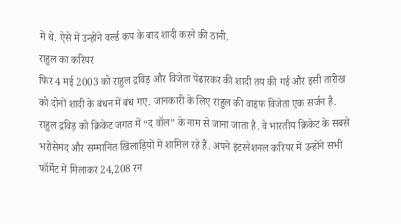में थे. ऐसे में उन्होंने वर्ल्ड कप के बाद शादी करने की ठानी.
राहुल का करियर
फिर 4 मई 2003 को राहुल द्रविड़ और विजेता पेंढारकर की शादी तय की गई और इसी तारीख को दोनों शादी के बंधन में बंध गए. जानकारी के लिए राहुल की वाइफ विजेता एक सर्जन है. राहुल द्रविड़ को क्रिकेट जगत में “द वॉल” के नाम से जाना जाता है. वे भारतीय क्रिकेट के सबसे भरोसेमंद और सम्मानित खिलाड़ियों में शामिल रहे हैं. अपने इंटरनेशनल करियर में उन्होंने सभी फॉर्मेट में मिलाकर 24,208 रन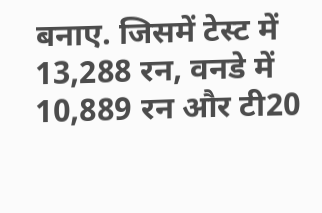बनाए. जिसमें टेस्ट में 13,288 रन, वनडे में 10,889 रन और टी20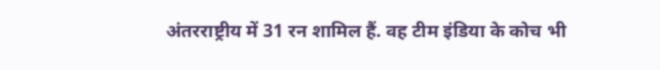अंतरराष्ट्रीय में 31 रन शामिल हैं. वह टीम इंडिया के कोच भी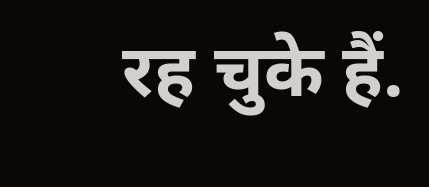रह चुके हैं.